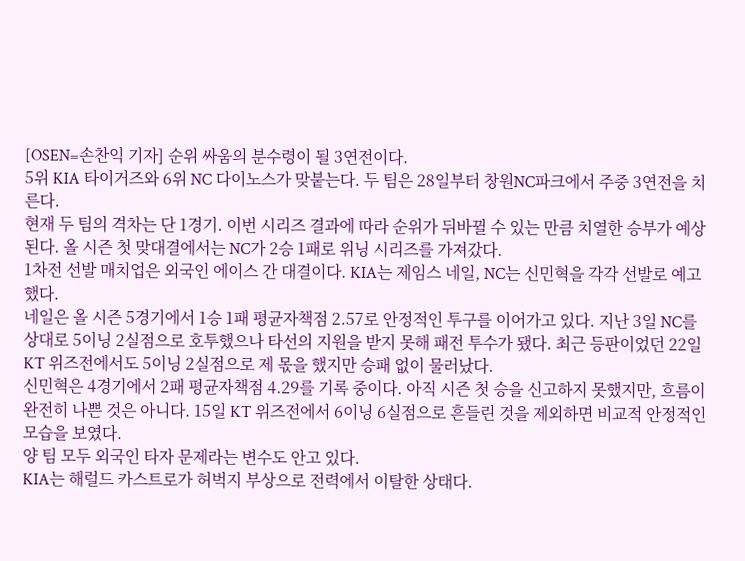[OSEN=손찬익 기자] 순위 싸움의 분수령이 될 3연전이다.
5위 KIA 타이거즈와 6위 NC 다이노스가 맞붙는다. 두 팀은 28일부터 창원NC파크에서 주중 3연전을 치른다.
현재 두 팀의 격차는 단 1경기. 이번 시리즈 결과에 따라 순위가 뒤바뀔 수 있는 만큼 치열한 승부가 예상된다. 올 시즌 첫 맞대결에서는 NC가 2승 1패로 위닝 시리즈를 가져갔다.
1차전 선발 매치업은 외국인 에이스 간 대결이다. KIA는 제임스 네일, NC는 신민혁을 각각 선발로 예고했다.
네일은 올 시즌 5경기에서 1승 1패 평균자책점 2.57로 안정적인 투구를 이어가고 있다. 지난 3일 NC를 상대로 5이닝 2실점으로 호투했으나 타선의 지원을 받지 못해 패전 투수가 됐다. 최근 등판이었던 22일 KT 위즈전에서도 5이닝 2실점으로 제 몫을 했지만 승패 없이 물러났다.
신민혁은 4경기에서 2패 평균자책점 4.29를 기록 중이다. 아직 시즌 첫 승을 신고하지 못했지만, 흐름이 완전히 나쁜 것은 아니다. 15일 KT 위즈전에서 6이닝 6실점으로 흔들린 것을 제외하면 비교적 안정적인 모습을 보였다.
양 팀 모두 외국인 타자 문제라는 변수도 안고 있다.
KIA는 해럴드 카스트로가 허벅지 부상으로 전력에서 이탈한 상태다.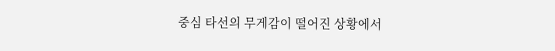중심 타선의 무게감이 떨어진 상황에서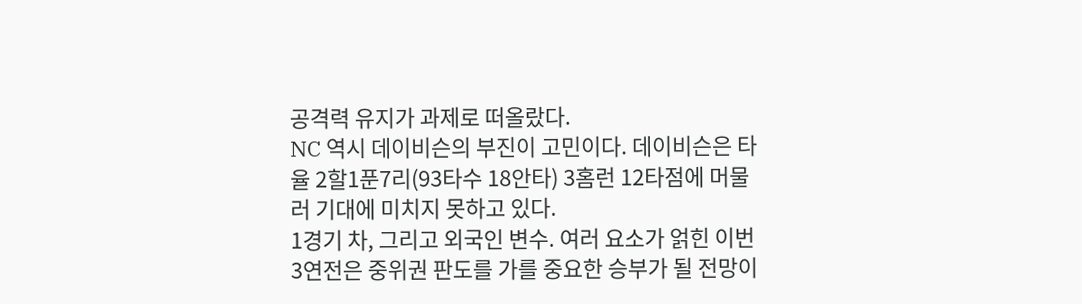공격력 유지가 과제로 떠올랐다.
NC 역시 데이비슨의 부진이 고민이다. 데이비슨은 타율 2할1푼7리(93타수 18안타) 3홈런 12타점에 머물러 기대에 미치지 못하고 있다.
1경기 차, 그리고 외국인 변수. 여러 요소가 얽힌 이번 3연전은 중위권 판도를 가를 중요한 승부가 될 전망이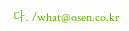다. /what@osen.co.kr